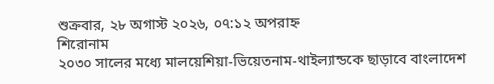শুক্রবার, ২৮ অগাস্ট ২০২৬, ০৭:১২ অপরাহ্ন
শিরোনাম
২০৩০ সালের মধ্যে মালয়েশিয়া-ভিয়েতনাম-থাইল্যান্ডকে ছাড়াবে বাংলাদেশ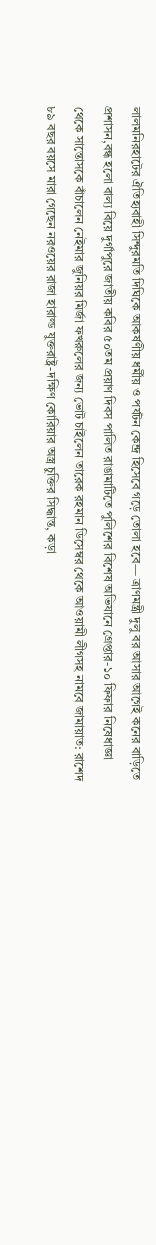লালমনিরহাটের ঐতিহ্যবাহী সিন্দুরমতি দিঘিকে আকর্ষণীয় ধর্মীয় ও পর্যটন কেন্দ্র হিসেবে গড়ে তোলা হবে— ত্রাণমন্ত্রী দুলু বর আসার আগেই কনের বাড়িতে প্রশাসন,বন্ধ হলো বাল্য বিয়ে দুর্গাপুরে জাতীয় কবির ৫০তম প্রয়াণ দিবস পালিত রাঙামাটিতে পুলিশের বিশেষ অভিযানে গ্রেপ্তার-১০ ফিফার নিষেধাজ্ঞা থেকে সান্তোসকে বাঁচালেন নেইমার জুনিয়র মির্জা ফখরুলের জন্য ভোট চাইলেন তারেক রহমান ডিসেম্বর থেকে আওয়ামী লীগসহ নামবে জামায়াত: রাশেদ ৮৯ বছর বয়সে মারা গেছেন নরওয়ের রাজা হারাল্ড যুক্তরাষ্ট্র-দক্ষিণ কোরিয়ার অস্ত্র চুক্তির সিদ্ধান্ত, কড়া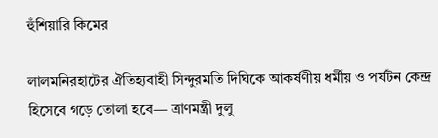হুঁশিয়ারি কিমের

লালমনিরহাটের ঐতিহ্যবাহী সিন্দুরমতি দিঘিকে আকর্ষণীয় ধর্মীয় ও পর্যটন কেন্দ্র হিসেবে গড়ে তোলা হবে— ত্রাণমন্ত্রী দুলু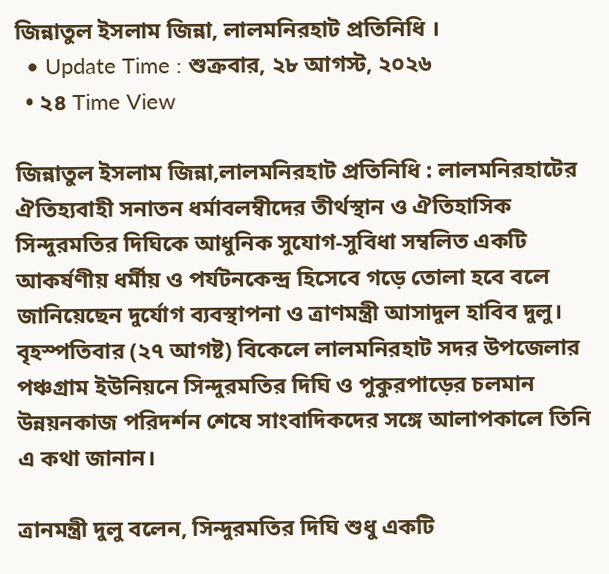জিন্নাতুল ইসলাম জিন্না, লালমনিরহাট প্রতিনিধি ।
  • Update Time : শুক্রবার, ২৮ আগস্ট, ২০২৬
  • ২৪ Time View

জিন্নাতুল ইসলাম জিন্না,লালমনিরহাট প্রতিনিধি : লালমনিরহাটের ঐতিহ্যবাহী সনাতন ধর্মাবলম্বীদের তীর্থস্থান ও ঐতিহাসিক সিন্দুরমতির দিঘিকে আধুনিক সুযোগ-সুবিধা সম্বলিত একটি আকর্ষণীয় ধর্মীয় ও পর্যটনকেন্দ্র হিসেবে গড়ে তোলা হবে বলে জানিয়েছেন দুর্যোগ ব্যবস্থাপনা ও ত্রাণমন্ত্রী আসাদুল হাবিব দুলু। বৃহস্পতিবার (২৭ আগষ্ট) বিকেলে লালমনিরহাট সদর উপজেলার পঞ্চগ্রাম ইউনিয়নে সিন্দুরমতির দিঘি ও পুকুরপাড়ের চলমান উন্নয়নকাজ পরিদর্শন শেষে সাংবাদিকদের সঙ্গে আলাপকালে তিনি এ কথা জানান।

ত্রানমন্ত্রী দুলু বলেন, সিন্দুরমতির দিঘি শুধু একটি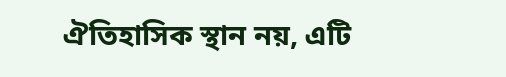ঐতিহাসিক স্থান নয়, এটি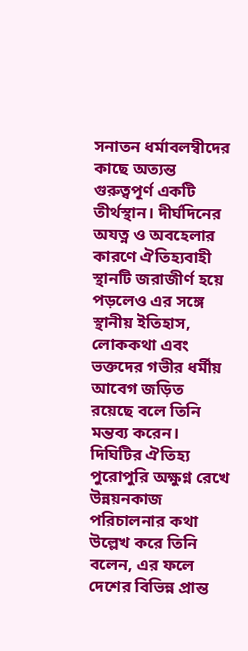সনাতন ধর্মাবলম্বীদের কাছে অত্যন্ত গুরুত্বপূর্ণ একটি তীর্থস্থান। দীর্ঘদিনের অযত্ন ও অবহেলার কারণে ঐতিহ্যবাহী স্থানটি জরাজীর্ণ হয়ে পড়লেও এর সঙ্গে স্থানীয় ইতিহাস, লোককথা এবং ভক্তদের গভীর ধর্মীয় আবেগ জড়িত রয়েছে বলে তিনি মন্তব্য করেন। দিঘিটির ঐতিহ্য পুরোপুরি অক্ষুণ্ন রেখে উন্নয়নকাজ পরিচালনার কথা উল্লেখ করে তিনি বলেন, এর ফলে দেশের বিভিন্ন প্রান্ত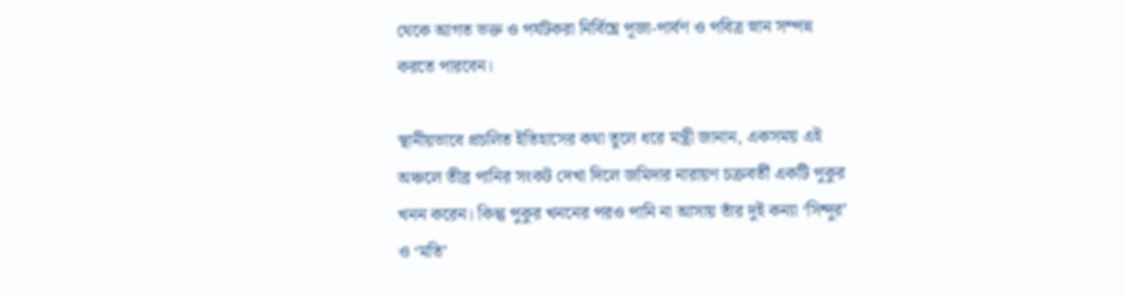থেকে আগত ভক্ত ও পর্যটকরা নির্বিঘ্নে পূজা-পার্বণ ও পবিত্র স্নান সম্পন্ন করতে পারবেন।

স্থানীয়ভাবে প্রচলিত ইতিহাসের কথা তুলে ধরে মন্ত্রী জানান, একসময় এই অঞ্চলে তীব্র পানির সংকট দেখা দিলে জমিদার নারায়ণ চক্রবর্তী একটি পুকুর খনন করেন। কিন্তু পুকুর খননের পরও পানি না আসায় তাঁর দুই কন্যা ‘সিন্দুর’ ও ‘মতি’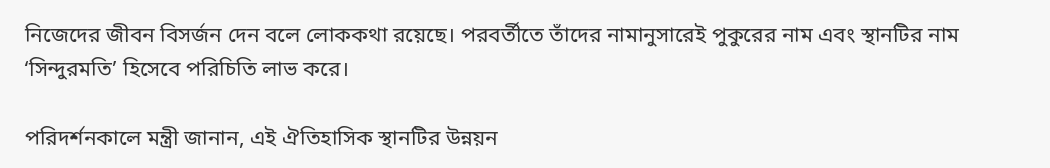নিজেদের জীবন বিসর্জন দেন বলে লোককথা রয়েছে। পরবর্তীতে তাঁদের নামানুসারেই পুকুরের নাম এবং স্থানটির নাম ‘সিন্দুরমতি’ হিসেবে পরিচিতি লাভ করে।

পরিদর্শনকালে মন্ত্রী জানান, এই ঐতিহাসিক স্থানটির উন্নয়ন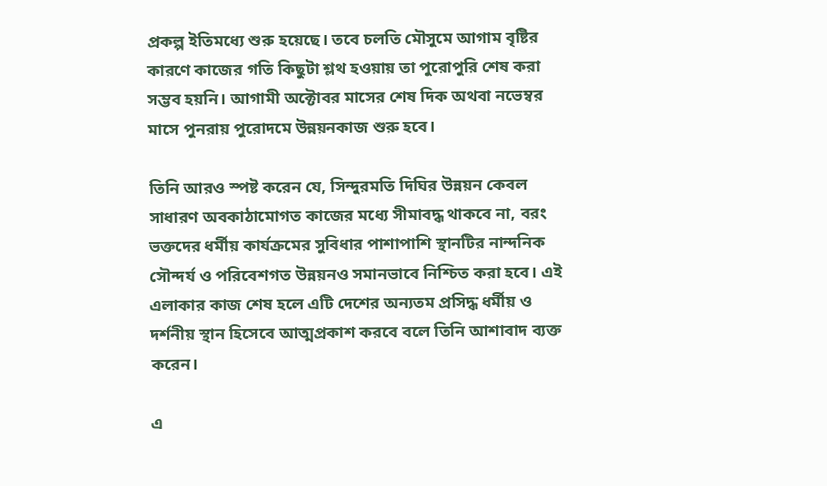প্রকল্প ইতিমধ্যে শুরু হয়েছে। তবে চলতি মৌসুমে আগাম বৃষ্টির কারণে কাজের গতি কিছুটা শ্লথ হওয়ায় তা পুরোপুরি শেষ করা সম্ভব হয়নি। আগামী অক্টোবর মাসের শেষ দিক অথবা নভেম্বর মাসে পুনরায় পুরোদমে উন্নয়নকাজ শুরু হবে।

তিনি আরও স্পষ্ট করেন যে, সিন্দুরমতি দিঘির উন্নয়ন কেবল সাধারণ অবকাঠামোগত কাজের মধ্যে সীমাবদ্ধ থাকবে না, বরং ভক্তদের ধর্মীয় কার্যক্রমের সুবিধার পাশাপাশি স্থানটির নান্দনিক সৌন্দর্য ও পরিবেশগত উন্নয়নও সমানভাবে নিশ্চিত করা হবে। এই এলাকার কাজ শেষ হলে এটি দেশের অন্যতম প্রসিদ্ধ ধর্মীয় ও দর্শনীয় স্থান হিসেবে আত্মপ্রকাশ করবে বলে তিনি আশাবাদ ব্যক্ত করেন।

এ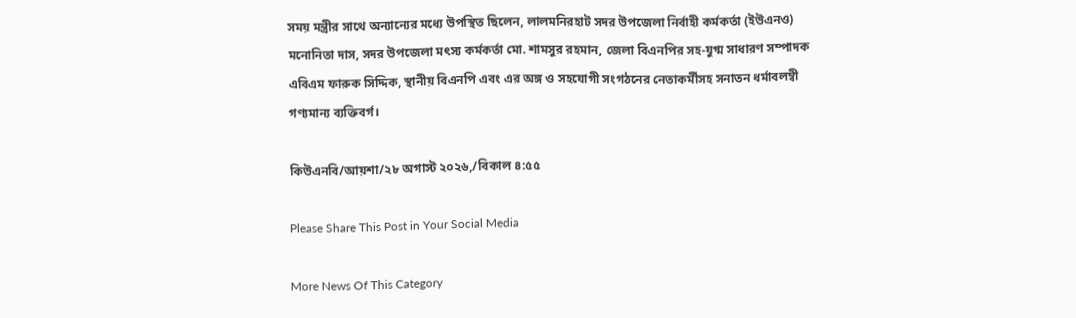সময় মন্ত্রীর সাথে অন্যান্যের মধ্যে উপস্থিত ছিলেন, লালমনিরহাট সদর উপজেলা নির্বাহী কর্মকর্তা (ইউএনও) মনোনিতা দাস, সদর উপজেলা মৎস্য কর্মকর্তা মো. শামসুর রহমান, জেলা বিএনপির সহ-যুগ্ম সাধারণ সম্পাদক এবিএম ফারুক সিদ্দিক, স্থানীয় বিএনপি এবং এর অঙ্গ ও সহযোগী সংগঠনের নেতাকর্মীসহ সনাতন ধর্মাবলম্বী গণ্যমান্য ব্যক্তিবর্গ।

কিউএনবি/আয়শা/২৮ অগাস্ট ২০২৬,/বিকাল ৪:৫৫

Please Share This Post in Your Social Media

More News Of This Category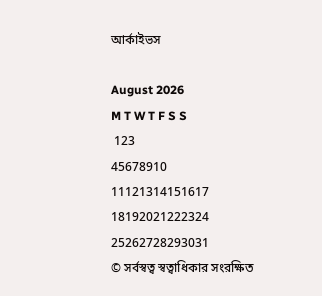আর্কাইভস

August 2026
M T W T F S S
 123
45678910
11121314151617
18192021222324
25262728293031
© সর্বস্বত্ব স্বত্বাধিকার সংরক্ষিত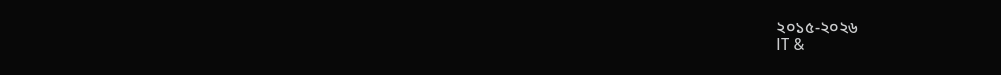২০১৫-২০২৬
IT &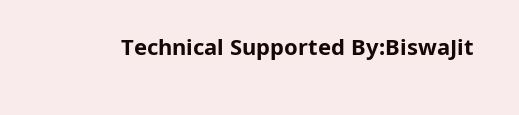Technical Supported By:BiswaJit